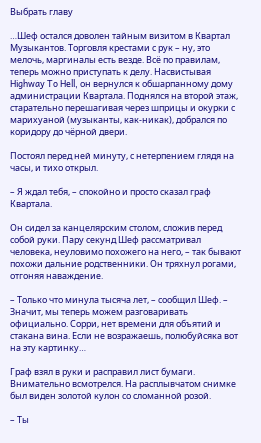Выбрать главу

…Шеф остался доволен тайным визитом в Квартал Музыкантов. Торговля крестами с рук – ну, это мелочь, маргиналы есть везде. Всё по правилам, теперь можно приступать к делу. Насвистывая Highway To Hell, он вернулся к обшарпанному дому администрации Квартала. Поднялся на второй этаж, старательно перешагивая через шприцы и окурки с марихуаной (музыканты, как-никак), добрался по коридору до чёрной двери.

Постоял перед ней минуту, с нетерпением глядя на часы, и тихо открыл.

– Я ждал тебя, – спокойно и просто сказал граф Квартала.

Он сидел за канцелярским столом, сложив перед собой руки. Пару секунд Шеф рассматривал человека, неуловимо похожего на него, – так бывают похожи дальние родственники. Он тряхнул рогами, отгоняя наваждение.

– Только что минула тысяча лет, – сообщил Шеф. – Значит, мы теперь можем разговаривать официально. Сорри, нет времени для объятий и стакана вина. Если не возражаешь, полюбуйсяка вот на эту картинку…

Граф взял в руки и расправил лист бумаги. Внимательно всмотрелся. На расплывчатом снимке был виден золотой кулон со сломанной розой.

– Ты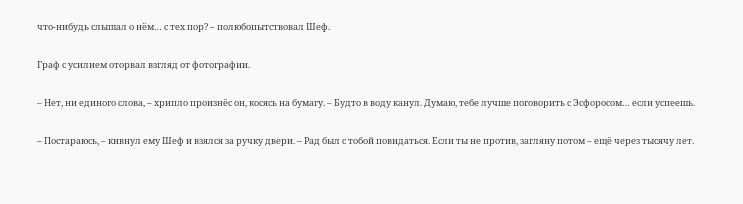что-нибудь слышал о нём… с тех пор? – полюбопытствовал Шеф.

Граф с усилием оторвал взгляд от фотографии.

– Нет, ни единого слова, – хрипло произнёс он, косясь на бумагу. – Будто в воду канул. Думаю, тебе лучше поговорить с Эсфоросом… если успеешь.

– Постараюсь, – кивнул ему Шеф и взялся за ручку двери. – Рад был с тобой повидаться. Если ты не против, загляну потом – ещё через тысячу лет.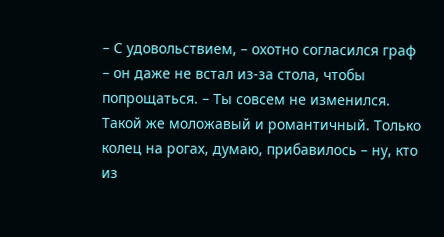– С удовольствием, – охотно согласился граф – он даже не встал из-за стола, чтобы попрощаться. – Ты совсем не изменился. Такой же моложавый и романтичный. Только колец на рогах, думаю, прибавилось – ну, кто из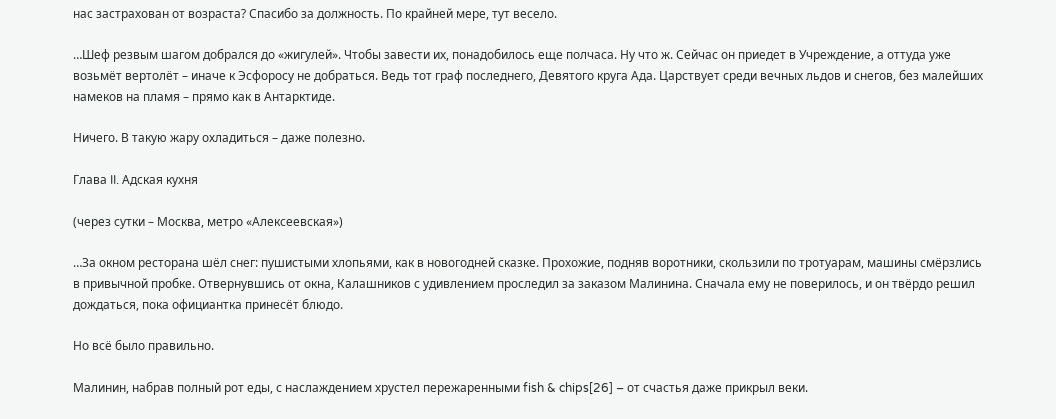нас застрахован от возраста? Спасибо за должность. По крайней мере, тут весело.

…Шеф резвым шагом добрался до «жигулей». Чтобы завести их, понадобилось еще полчаса. Ну что ж. Сейчас он приедет в Учреждение, а оттуда уже возьмёт вертолёт – иначе к Эсфоросу не добраться. Ведь тот граф последнего, Девятого круга Ада. Царствует среди вечных льдов и снегов, без малейших намеков на пламя – прямо как в Антарктиде.

Ничего. В такую жару охладиться – даже полезно.

Глава II. Адская кухня

(через сутки – Москва, метро «Алексеевская»)

…За окном ресторана шёл снег: пушистыми хлопьями, как в новогодней сказке. Прохожие, подняв воротники, скользили по тротуарам, машины смёрзлись в привычной пробке. Отвернувшись от окна, Калашников с удивлением проследил за заказом Малинина. Сначала ему не поверилось, и он твёрдо решил дождаться, пока официантка принесёт блюдо.

Но всё было правильно.

Малинин, набрав полный рот еды, с наслаждением хрустел пережаренными fish & chips[26] – от счастья даже прикрыл веки.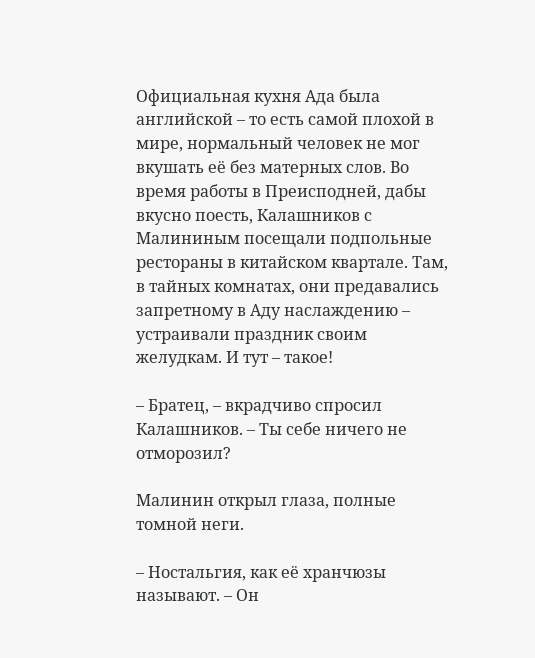Официальная кухня Ада была английской – то есть самой плохой в мире, нормальный человек не мог вкушать её без матерных слов. Во время работы в Преисподней, дабы вкусно поесть, Калашников с Малининым посещали подпольные рестораны в китайском квартале. Там, в тайных комнатах, они предавались запретному в Аду наслаждению – устраивали праздник своим желудкам. И тут – такое!

– Братец, – вкрадчиво спросил Калашников. – Ты себе ничего не отморозил?

Малинин открыл глаза, полные томной неги.

– Ностальгия, как её хранчюзы называют. – Он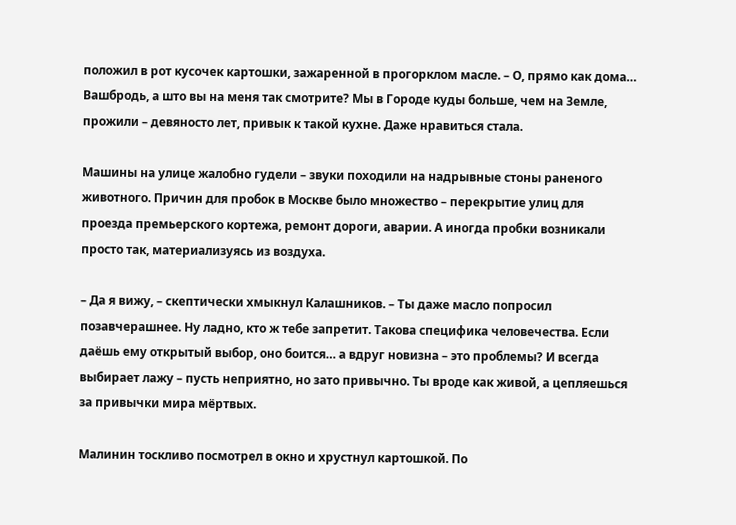положил в рот кусочек картошки, зажаренной в прогорклом масле. – О, прямо как дома… Вашбродь, а што вы на меня так смотрите? Мы в Городе куды больше, чем на Земле, прожили – девяносто лет, привык к такой кухне. Даже нравиться стала.

Машины на улице жалобно гудели – звуки походили на надрывные стоны раненого животного. Причин для пробок в Москве было множество – перекрытие улиц для проезда премьерского кортежа, ремонт дороги, аварии. А иногда пробки возникали просто так, материализуясь из воздуха.

– Да я вижу, – скептически хмыкнул Калашников. – Ты даже масло попросил позавчерашнее. Ну ладно, кто ж тебе запретит. Такова специфика человечества. Если даёшь ему открытый выбор, оно боится… а вдруг новизна – это проблемы? И всегда выбирает лажу – пусть неприятно, но зато привычно. Ты вроде как живой, а цепляешься за привычки мира мёртвых.

Малинин тоскливо посмотрел в окно и хрустнул картошкой. По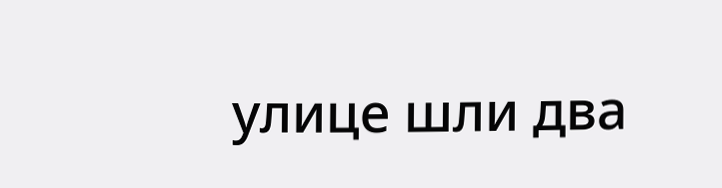улице шли два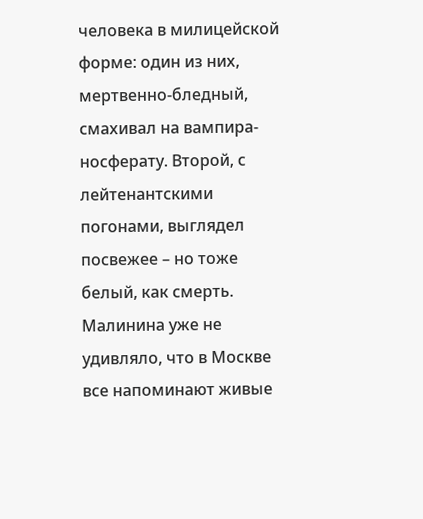человека в милицейской форме: один из них, мертвенно-бледный, смахивал на вампира-носферату. Второй, с лейтенантскими погонами, выглядел посвежее – но тоже белый, как смерть. Малинина уже не удивляло, что в Москве все напоминают живые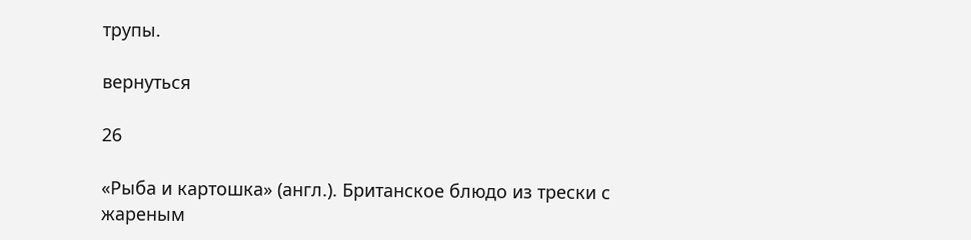трупы.

вернуться

26

«Рыба и картошка» (англ.). Британское блюдо из трески с жареным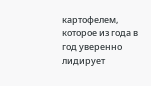картофелем, которое из года в год уверенно лидирует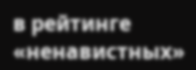в рейтинге «ненавистных»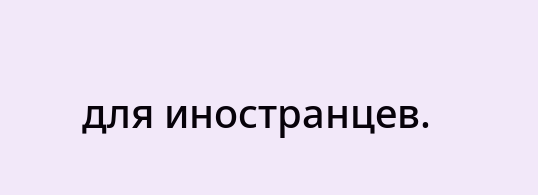для иностранцев.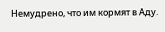Немудрено, что им кормят в Аду.